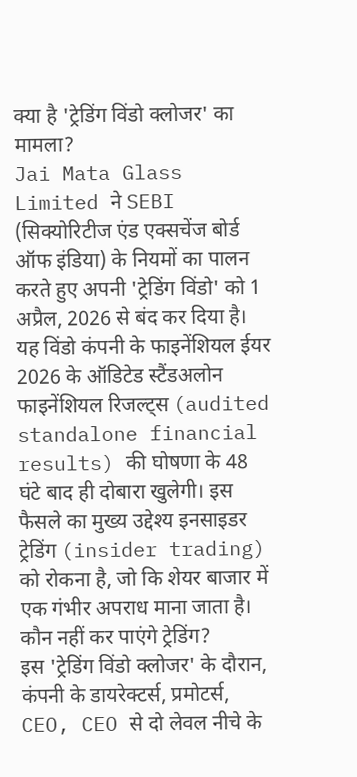क्या है 'ट्रेडिंग विंडो क्लोजर' का मामला?
Jai Mata Glass Limited ने SEBI (सिक्योरिटीज एंड एक्सचेंज बोर्ड ऑफ इंडिया) के नियमों का पालन करते हुए अपनी 'ट्रेडिंग विंडो' को 1 अप्रैल, 2026 से बंद कर दिया है। यह विंडो कंपनी के फाइनेंशियल ईयर 2026 के ऑडिटेड स्टैंडअलोन फाइनेंशियल रिजल्ट्स (audited standalone financial results) की घोषणा के 48 घंटे बाद ही दोबारा खुलेगी। इस फैसले का मुख्य उद्देश्य इनसाइडर ट्रेडिंग (insider trading) को रोकना है, जो कि शेयर बाजार में एक गंभीर अपराध माना जाता है।
कौन नहीं कर पाएंगे ट्रेडिंग?
इस 'ट्रेडिंग विंडो क्लोजर' के दौरान, कंपनी के डायरेक्टर्स, प्रमोटर्स, CEO, CEO से दो लेवल नीचे के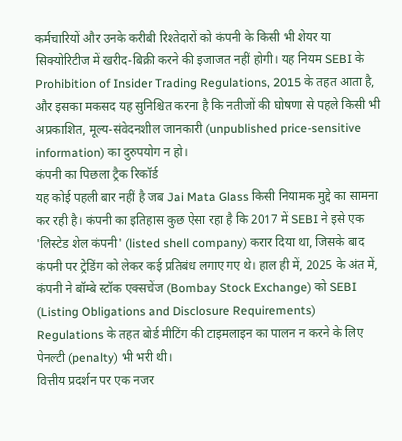कर्मचारियों और उनके करीबी रिश्तेदारों को कंपनी के किसी भी शेयर या सिक्योरिटीज में खरीद-बिक्री करने की इजाजत नहीं होगी। यह नियम SEBI के Prohibition of Insider Trading Regulations, 2015 के तहत आता है, और इसका मकसद यह सुनिश्चित करना है कि नतीजों की घोषणा से पहले किसी भी अप्रकाशित, मूल्य-संवेदनशील जानकारी (unpublished price-sensitive information) का दुरुपयोग न हो।
कंपनी का पिछला ट्रैक रिकॉर्ड
यह कोई पहली बार नहीं है जब Jai Mata Glass किसी नियामक मुद्दे का सामना कर रही है। कंपनी का इतिहास कुछ ऐसा रहा है कि 2017 में SEBI ने इसे एक 'लिस्टेड शेल कंपनी' (listed shell company) करार दिया था, जिसके बाद कंपनी पर ट्रेडिंग को लेकर कई प्रतिबंध लगाए गए थे। हाल ही में, 2025 के अंत में, कंपनी ने बॉम्बे स्टॉक एक्सचेंज (Bombay Stock Exchange) को SEBI (Listing Obligations and Disclosure Requirements) Regulations के तहत बोर्ड मीटिंग की टाइमलाइन का पालन न करने के लिए पेनल्टी (penalty) भी भरी थी।
वित्तीय प्रदर्शन पर एक नजर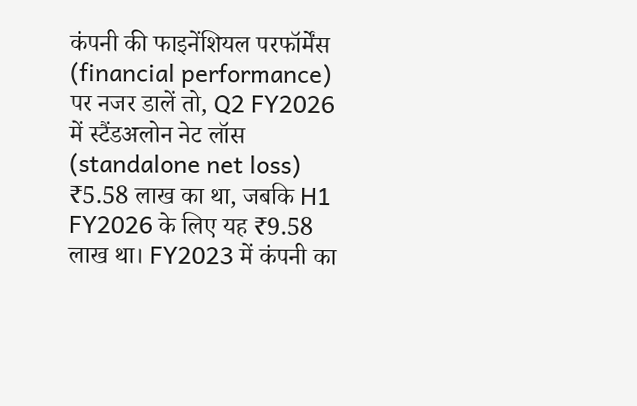कंपनी की फाइनेंशियल परफॉर्मेंस (financial performance) पर नजर डालें तो, Q2 FY2026 में स्टैंडअलोन नेट लॉस (standalone net loss) ₹5.58 लाख का था, जबकि H1 FY2026 के लिए यह ₹9.58 लाख था। FY2023 में कंपनी का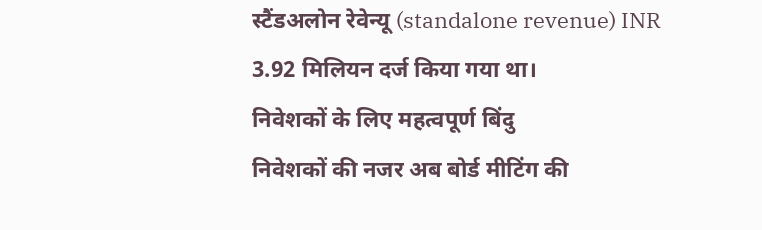स्टैंडअलोन रेवेन्यू (standalone revenue) INR 3.92 मिलियन दर्ज किया गया था।
निवेशकों के लिए महत्वपूर्ण बिंदु
निवेशकों की नजर अब बोर्ड मीटिंग की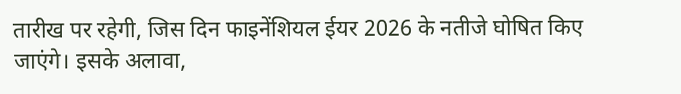तारीख पर रहेगी, जिस दिन फाइनेंशियल ईयर 2026 के नतीजे घोषित किए जाएंगे। इसके अलावा,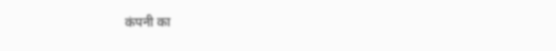कंपनी का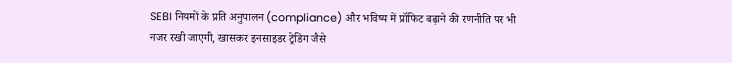SEBI नियमों के प्रति अनुपालन (compliance) और भविष्य में प्रॉफिट बढ़ाने की रणनीति पर भी नजर रखी जाएगी, खासकर इनसाइडर ट्रेडिंग जैसे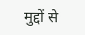मुद्दों से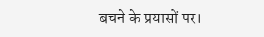बचने के प्रयासों पर।